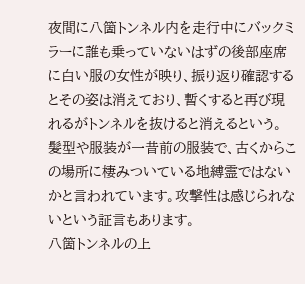夜間に八箇トンネル内を走行中にバックミラーに誰も乗っていないはずの後部座席に白い服の女性が映り、振り返り確認するとその姿は消えており、暫くすると再び現れるがトンネルを抜けると消えるという。
髪型や服装が一昔前の服装で、古くからこの場所に棲みついている地縛霊ではないかと言われています。攻撃性は感じられないという証言もあります。
八箇トンネルの上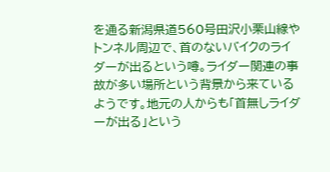を通る新潟県道560号田沢小栗山線やトンネル周辺で、首のないバイクのライダーが出るという噂。ライダー関連の事故が多い場所という背景から来ているようです。地元の人からも「首無しライダーが出る」という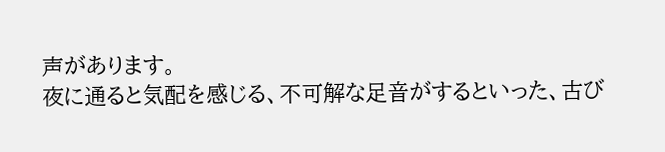声があります。
夜に通ると気配を感じる、不可解な足音がするといった、古び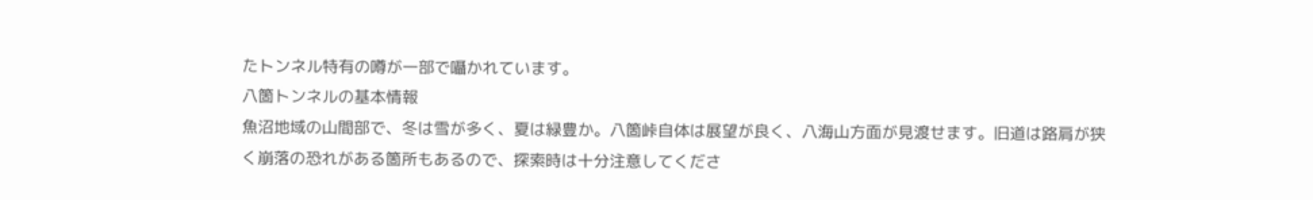たトンネル特有の噂が一部で囁かれています。
八箇トンネルの基本情報
魚沼地域の山間部で、冬は雪が多く、夏は緑豊か。八箇峠自体は展望が良く、八海山方面が見渡せます。旧道は路肩が狭く崩落の恐れがある箇所もあるので、探索時は十分注意してくださ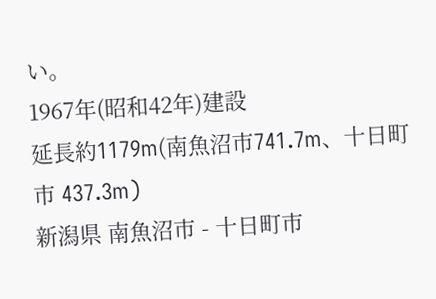い。
1967年(昭和42年)建設
延長約1179m(南魚沼市741.7m、十日町市 437.3m)
新潟県 南魚沼市 - 十日町市